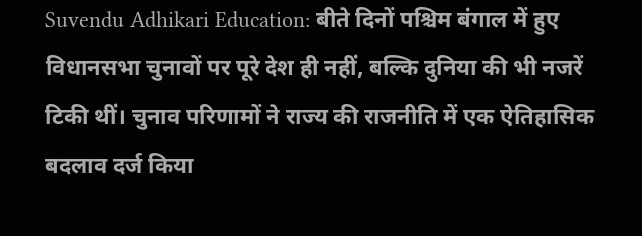Suvendu Adhikari Education: बीते दिनों पश्चिम बंगाल में हुए विधानसभा चुनावों पर पूरे देश ही नहीं, बल्कि दुनिया की भी नजरें टिकी थीं। चुनाव परिणामों ने राज्य की राजनीति में एक ऐतिहासिक बदलाव दर्ज किया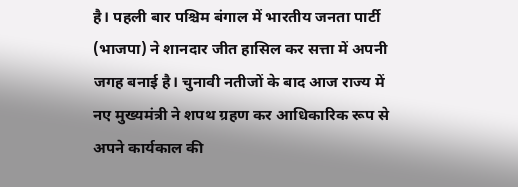है। पहली बार पश्चिम बंगाल में भारतीय जनता पार्टी (भाजपा) ने शानदार जीत हासिल कर सत्ता में अपनी जगह बनाई है। चुनावी नतीजों के बाद आज राज्य में नए मुख्यमंत्री ने शपथ ग्रहण कर आधिकारिक रूप से अपने कार्यकाल की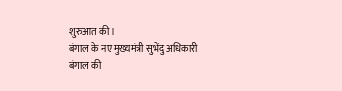शुरुआत की।
बंगाल के नए मुख्यमंत्री सुभेंदु अधिकारी
बंगाल की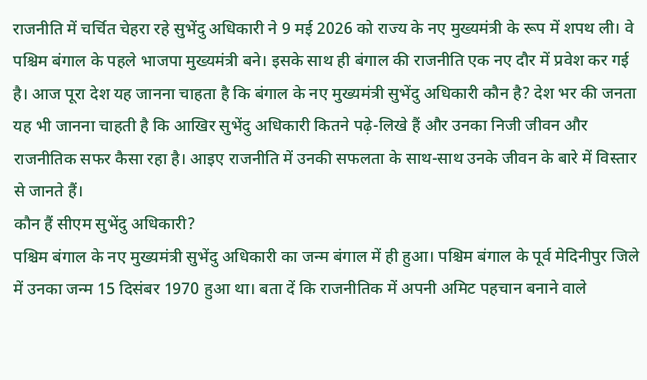राजनीति में चर्चित चेहरा रहे सुभेंदु अधिकारी ने 9 मई 2026 को राज्य के नए मुख्यमंत्री के रूप में शपथ ली। वे पश्चिम बंगाल के पहले भाजपा मुख्यमंत्री बने। इसके साथ ही बंगाल की राजनीति एक नए दौर में प्रवेश कर गई है। आज पूरा देश यह जानना चाहता है कि बंगाल के नए मुख्यमंत्री सुभेंदु अधिकारी कौन है? देश भर की जनता यह भी जानना चाहती है कि आखिर सुभेंदु अधिकारी कितने पढ़े-लिखे हैं और उनका निजी जीवन और राजनीतिक सफर कैसा रहा है। आइए राजनीति में उनकी सफलता के साथ-साथ उनके जीवन के बारे में विस्तार से जानते हैं।
कौन हैं सीएम सुभेंदु अधिकारी?
पश्चिम बंगाल के नए मुख्यमंत्री सुभेंदु अधिकारी का जन्म बंगाल में ही हुआ। पश्चिम बंगाल के पूर्व मेदिनीपुर जिले में उनका जन्म 15 दिसंबर 1970 हुआ था। बता दें कि राजनीतिक में अपनी अमिट पहचान बनाने वाले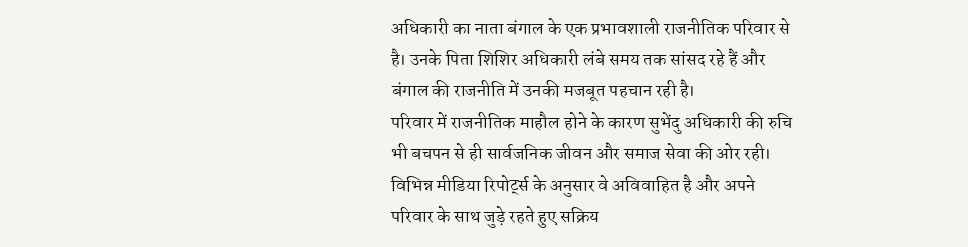अधिकारी का नाता बंगाल के एक प्रभावशाली राजनीतिक परिवार से है। उनके पिता शिशिर अधिकारी लंबे समय तक सांसद रहे हैं और बंगाल की राजनीति में उनकी मजबूत पहचान रही है।
परिवार में राजनीतिक माहौल होने के कारण सुभेंदु अधिकारी की रुचि भी बचपन से ही सार्वजनिक जीवन और समाज सेवा की ओर रही। विभिन्न मीडिया रिपोर्ट्स के अनुसार वे अविवाहित है और अपने परिवार के साथ जुड़े रहते हुए सक्रिय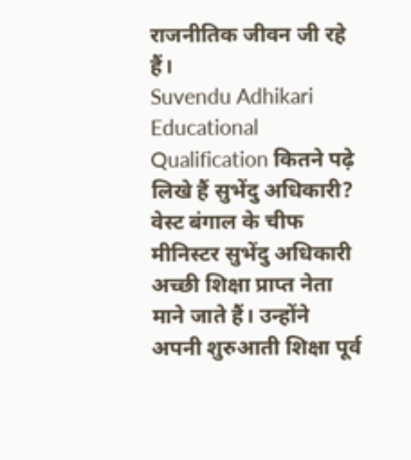राजनीतिक जीवन जी रहे हैं।
Suvendu Adhikari Educational Qualification कितने पढ़े लिखे हैं सुभेंदु अधिकारी?
वेस्ट बंगाल के चीफ मीनिस्टर सुभेंदु अधिकारी अच्छी शिक्षा प्राप्त नेता माने जाते हैं। उन्होंने अपनी शुरुआती शिक्षा पूर्व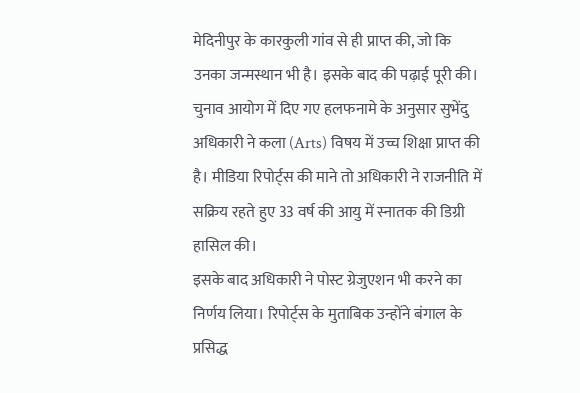मेदिनीपुर के कारकुली गांव से ही प्राप्त की, जो कि उनका जन्मस्थान भी है। इसके बाद की पढ़ाई पूरी की। चुनाव आयोग में दिए गए हलफनामे के अनुसार सुभेंदु अधिकारी ने कला (Arts) विषय में उच्च शिक्षा प्राप्त की है। मीडिया रिपोर्ट्स की माने तो अधिकारी ने राजनीति में सक्रिय रहते हुए 33 वर्ष की आयु में स्नातक की डिग्री हासिल की।
इसके बाद अधिकारी ने पोस्ट ग्रेजुएशन भी करने का निर्णय लिया। रिपोर्ट्स के मुताबिक उन्होंने बंगाल के प्रसिद्ध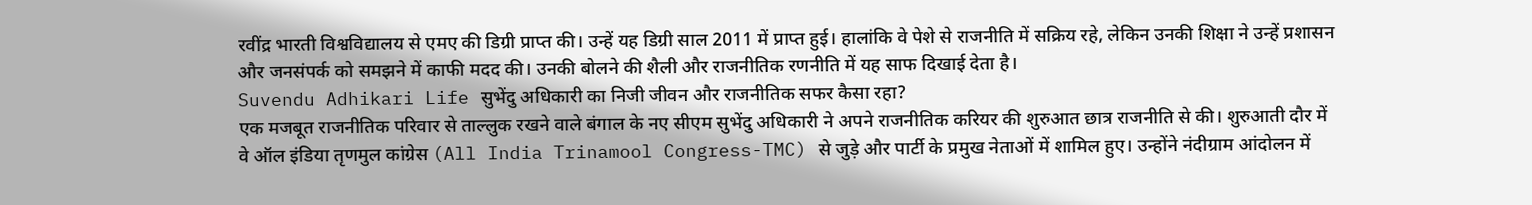रवींद्र भारती विश्वविद्यालय से एमए की डिग्री प्राप्त की। उन्हें यह डिग्री साल 2011 में प्राप्त हुई। हालांकि वे पेशे से राजनीति में सक्रिय रहे, लेकिन उनकी शिक्षा ने उन्हें प्रशासन और जनसंपर्क को समझने में काफी मदद की। उनकी बोलने की शैली और राजनीतिक रणनीति में यह साफ दिखाई देता है।
Suvendu Adhikari Life सुभेंदु अधिकारी का निजी जीवन और राजनीतिक सफर कैसा रहा?
एक मजबूत राजनीतिक परिवार से ताल्लुक रखने वाले बंगाल के नए सीएम सुभेंदु अधिकारी ने अपने राजनीतिक करियर की शुरुआत छात्र राजनीति से की। शुरुआती दौर में वे ऑल इंडिया तृणमुल कांग्रेस (All India Trinamool Congress-TMC) से जुड़े और पार्टी के प्रमुख नेताओं में शामिल हुए। उन्होंने नंदीग्राम आंदोलन में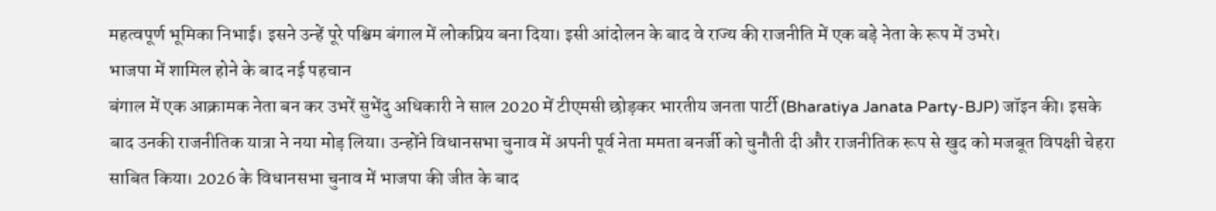महत्वपूर्ण भूमिका निभाई। इसने उन्हें पूरे पश्चिम बंगाल में लोकप्रिय बना दिया। इसी आंदोलन के बाद वे राज्य की राजनीति में एक बड़े नेता के रूप में उभरे।
भाजपा में शामिल होने के बाद नई पहचान
बंगाल में एक आक्रामक नेता बन कर उभरें सुभेंदु अधिकारी ने साल 2020 में टीएमसी छोड़कर भारतीय जनता पार्टी (Bharatiya Janata Party-BJP) जॉइन की। इसके बाद उनकी राजनीतिक यात्रा ने नया मोड़ लिया। उन्होंने विधानसभा चुनाव में अपनी पूर्व नेता ममता बनर्जी को चुनौती दी और राजनीतिक रूप से खुद को मजबूत विपक्षी चेहरा साबित किया। 2026 के विधानसभा चुनाव में भाजपा की जीत के बाद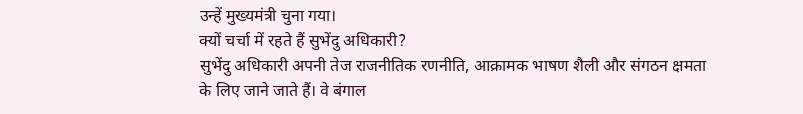उन्हें मुख्यमंत्री चुना गया।
क्यों चर्चा में रहते हैं सुभेंदु अधिकारी?
सुभेंदु अधिकारी अपनी तेज राजनीतिक रणनीति, आक्रामक भाषण शैली और संगठन क्षमता के लिए जाने जाते हैं। वे बंगाल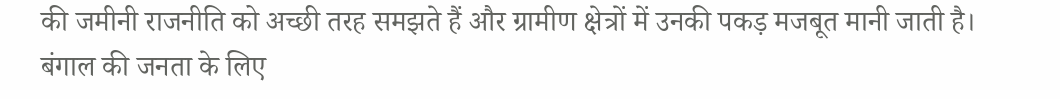की जमीनी राजनीति को अच्छी तरह समझते हैं और ग्रामीण क्षेत्रों में उनकी पकड़ मजबूत मानी जाती है। बंगाल की जनता के लिए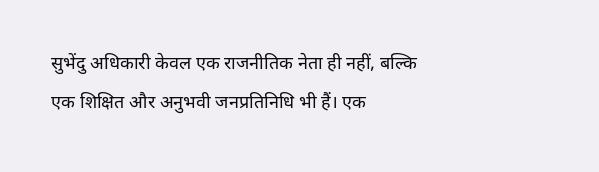सुभेंदु अधिकारी केवल एक राजनीतिक नेता ही नहीं, बल्कि एक शिक्षित और अनुभवी जनप्रतिनिधि भी हैं। एक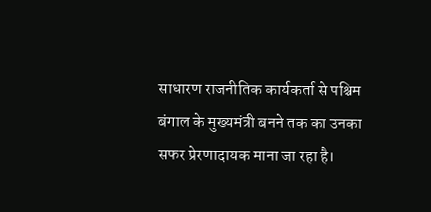साधारण राजनीतिक कार्यकर्ता से पश्चिम बंगाल के मुख्यमंत्री बनने तक का उनका सफर प्रेरणादायक माना जा रहा है।